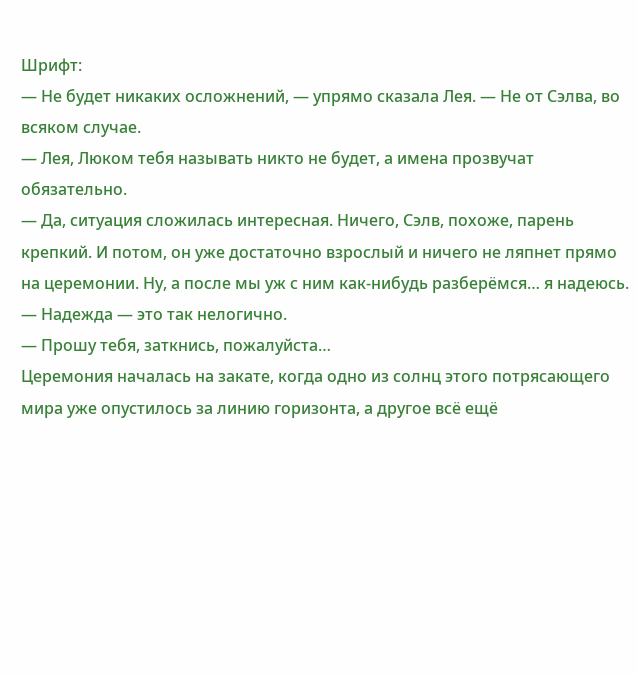Шрифт:
— Не будет никаких осложнений, — упрямо сказала Лея. — Не от Сэлва, во всяком случае.
— Лея, Люком тебя называть никто не будет, а имена прозвучат обязательно.
— Да, ситуация сложилась интересная. Ничего, Сэлв, похоже, парень крепкий. И потом, он уже достаточно взрослый и ничего не ляпнет прямо на церемонии. Ну, а после мы уж с ним как-нибудь разберёмся… я надеюсь.
— Надежда — это так нелогично.
— Прошу тебя, заткнись, пожалуйста…
Церемония началась на закате, когда одно из солнц этого потрясающего мира уже опустилось за линию горизонта, а другое всё ещё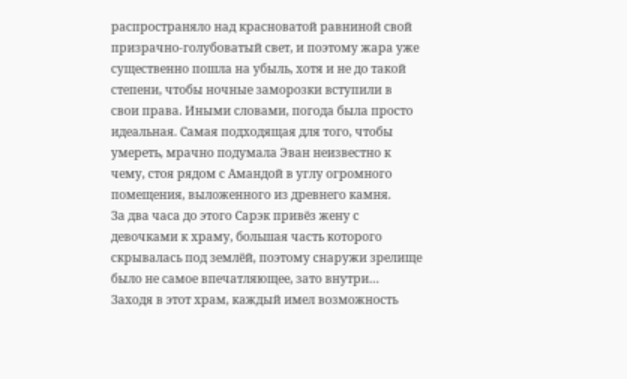распространяло над красноватой равниной свой призрачно-голубоватый свет, и поэтому жара уже существенно пошла на убыль, хотя и не до такой степени, чтобы ночные заморозки вступили в свои права. Иными словами, погода была просто идеальная. Самая подходящая для того, чтобы умереть, мрачно подумала Эван неизвестно к чему, стоя рядом с Амандой в углу огромного помещения, выложенного из древнего камня.
За два часа до этого Сарэк привёз жену с девочками к храму, большая часть которого скрывалась под землёй, поэтому снаружи зрелище было не самое впечатляющее, зато внутри… Заходя в этот храм, каждый имел возможность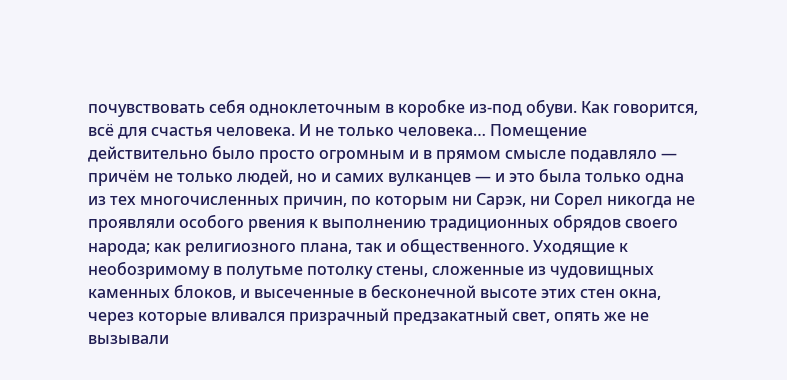почувствовать себя одноклеточным в коробке из-под обуви. Как говорится, всё для счастья человека. И не только человека… Помещение действительно было просто огромным и в прямом смысле подавляло — причём не только людей, но и самих вулканцев — и это была только одна из тех многочисленных причин, по которым ни Сарэк, ни Сорел никогда не проявляли особого рвения к выполнению традиционных обрядов своего народа; как религиозного плана, так и общественного. Уходящие к необозримому в полутьме потолку стены, сложенные из чудовищных каменных блоков, и высеченные в бесконечной высоте этих стен окна, через которые вливался призрачный предзакатный свет, опять же не вызывали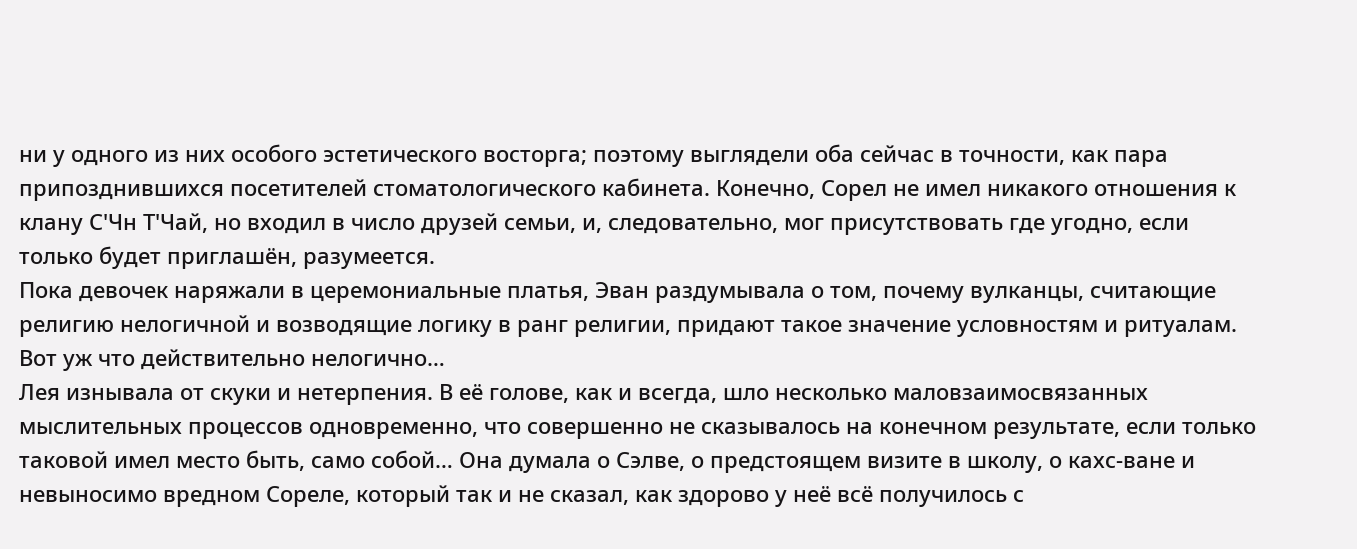ни у одного из них особого эстетического восторга; поэтому выглядели оба сейчас в точности, как пара припозднившихся посетителей стоматологического кабинета. Конечно, Сорел не имел никакого отношения к клану С'Чн Т'Чай, но входил в число друзей семьи, и, следовательно, мог присутствовать где угодно, если только будет приглашён, разумеется.
Пока девочек наряжали в церемониальные платья, Эван раздумывала о том, почему вулканцы, считающие религию нелогичной и возводящие логику в ранг религии, придают такое значение условностям и ритуалам. Вот уж что действительно нелогично…
Лея изнывала от скуки и нетерпения. В её голове, как и всегда, шло несколько маловзаимосвязанных мыслительных процессов одновременно, что совершенно не сказывалось на конечном результате, если только таковой имел место быть, само собой… Она думала о Сэлве, о предстоящем визите в школу, о кахс-ване и невыносимо вредном Сореле, который так и не сказал, как здорово у неё всё получилось с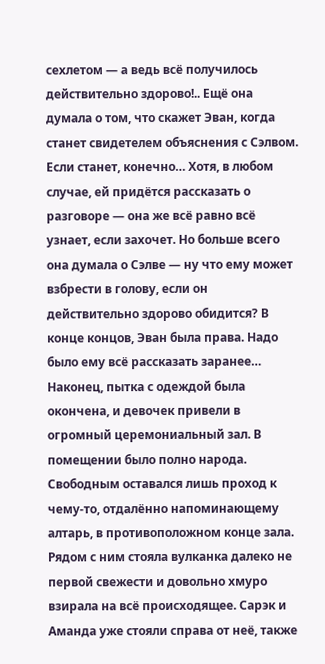сехлетом — а ведь всё получилось действительно здорово!.. Ещё она думала о том, что скажет Эван, когда станет свидетелем объяснения с Сэлвом. Если станет, конечно… Хотя, в любом случае, ей придётся рассказать о разговоре — она же всё равно всё узнает, если захочет. Но больше всего она думала о Сэлве — ну что ему может взбрести в голову, если он действительно здорово обидится? В конце концов, Эван была права. Надо было ему всё рассказать заранее…
Наконец, пытка с одеждой была окончена, и девочек привели в огромный церемониальный зал. В помещении было полно народа. Свободным оставался лишь проход к чему-то, отдалённо напоминающему алтарь, в противоположном конце зала. Рядом с ним стояла вулканка далеко не первой свежести и довольно хмуро взирала на всё происходящее. Сарэк и Аманда уже стояли справа от неё, также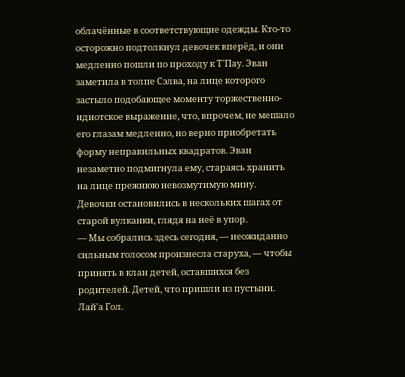облачённые в соответствующие одежды. Кто-то осторожно подтолкнул девочек вперёд, и они медленно пошли по проходу к Т'Пау. Эван заметила в толпе Сэлва, на лице которого застыло подобающее моменту торжественно-идиотское выражение, что, впрочем, не мешало его глазам медленно, но верно приобретать форму неправильных квадратов. Эван незаметно подмигнула ему, стараясь хранить на лице прежнюю невозмутимую мину.
Девочки остановились в нескольких шагах от старой вулканки, глядя на неё в упор.
— Мы собрались здесь сегодня, — неожиданно сильным голосом произнесла старуха, — чтобы принять в клан детей, оставшихся без родителей. Детей, что пришли из пустыни. Лай'а Гол.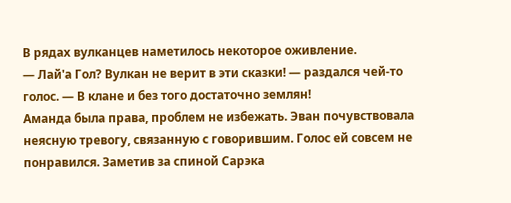В рядах вулканцев наметилось некоторое оживление.
— Лай'а Гол? Вулкан не верит в эти сказки! — раздался чей-то голос. — В клане и без того достаточно землян!
Аманда была права, проблем не избежать. Эван почувствовала неясную тревогу, связанную с говорившим. Голос ей совсем не понравился. Заметив за спиной Сарэка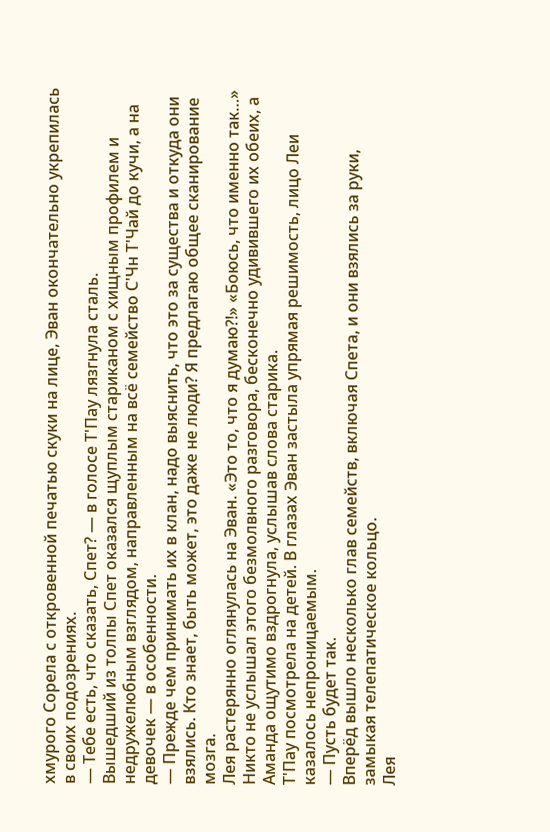хмурого Сорела с откровенной печатью скуки на лице, Эван окончательно укрепилась в своих подозрениях.
— Тебе есть, что сказать, Спет? — в голосе Т'Пау лязгнула сталь.
Вышедший из толпы Спет оказался щуплым стариканом с хищным профилем и недружелюбным взглядом, направленным на всё семейство С'Чн Т'Чай до кучи, а на девочек — в особенности.
— Прежде чем принимать их в клан, надо выяснить, что это за существа и откуда они взялись. Кто знает, быть может, это даже не люди? Я предлагаю общее сканирование мозга.
Лея растерянно оглянулась на Эван. «Это то, что я думаю?!» «Боюсь, что именно так…»
Никто не услышал этого безмолвного разговора, бесконечно удивившего их обеих, а Аманда ощутимо вздрогнула, услышав слова старика.
Т'Пау посмотрела на детей. В глазах Эван застыла упрямая решимость, лицо Леи казалось непроницаемым.
— Пусть будет так.
Вперёд вышло несколько глав семейств, включая Спета, и они взялись за руки, замыкая телепатическое кольцо.
Лея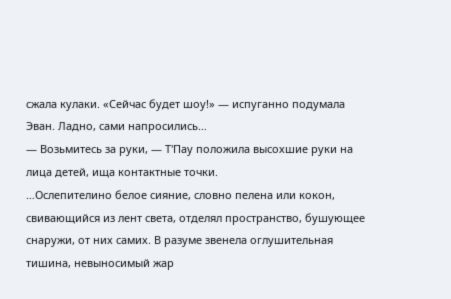сжала кулаки. «Сейчас будет шоу!» — испуганно подумала Эван. Ладно, сами напросились…
— Возьмитесь за руки, — Т'Пау положила высохшие руки на лица детей, ища контактные точки.
…Ослепителино белое сияние, словно пелена или кокон, свивающийся из лент света, отделял пространство, бушующее снаружи, от них самих. В разуме звенела оглушительная тишина, невыносимый жар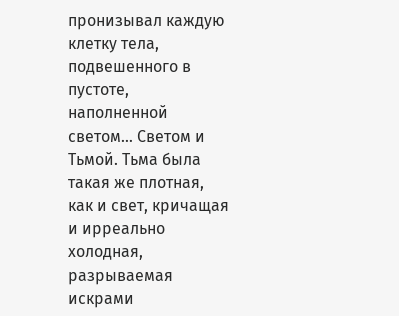пронизывал каждую клетку тела, подвешенного в пустоте, наполненной светом… Светом и Тьмой. Тьма была такая же плотная, как и свет, кричащая и ирреально холодная, разрываемая искрами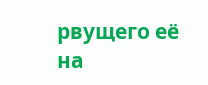рвущего её на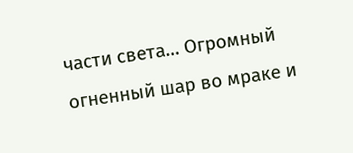части света… Огромный огненный шар во мраке и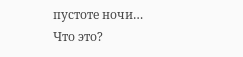пустоте ночи… Что это?